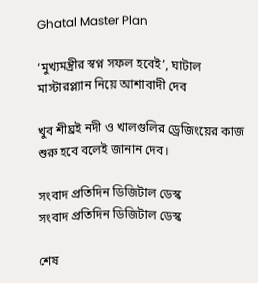Ghatal Master Plan

‘মুখ্যমন্ত্রীর স্বপ্ন সফল হবেই’, ঘাটাল মাস্টারপ্ল্যান নিয়ে আশাবাদী দেব

খুব শীঘ্রই নদী ও খালগুলির ড্রেজিংয়ের কাজ শুরু হবে বলেই জানান দেব।

সংবাদ প্রতিদিন ডিজিটাল ডেস্ক
সংবাদ প্রতিদিন ডিজিটাল ডেস্ক

শেষ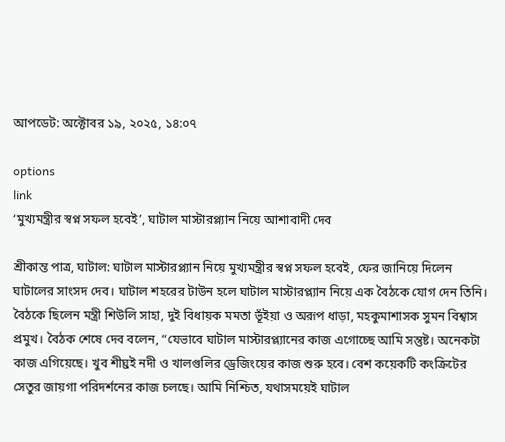আপডেট: অক্টোবর ১৯, ২০২৫, ১৪:০৭

options
link
‘মুখ্যমন্ত্রীর স্বপ্ন সফল হবেই’, ঘাটাল মাস্টারপ্ল্যান নিয়ে আশাবাদী দেব

শ্রীকান্ত পাত্র, ঘাটাল: ঘাটাল মাস্টারপ্ল্যান নিয়ে মুখ্যমন্ত্রীর স্বপ্ন সফল হবেই, ফের জানিয়ে দিলেন ঘাটালের সাংসদ দেব। ঘাটাল শহরের টাউন হলে ঘাটাল মাস্টারপ্ল্যান নিয়ে এক বৈঠকে যোগ দেন তিনি। বৈঠকে ছিলেন মন্ত্রী শিউলি সাহা, দুই বিধায়ক মমতা ভূঁইয়া ও অরূপ ধাড়া, মহকুমাশাসক সুমন বিশ্বাস প্রমুখ। বৈঠক শেষে দেব বলেন, “যেভাবে ঘাটাল মাস্টারপ্ল্যানের কাজ এগোচ্ছে আমি সন্তুষ্ট। অনেকটা কাজ এগিয়েছে। খুব শীঘ্রই নদী ও খালগুলির ড্রেজিংয়ের কাজ শুরু হবে। বেশ কয়েকটি কংক্রিটের সেতুর জায়গা পরিদর্শনের কাজ চলছে। আমি নিশ্চিত, যথাসময়েই ঘাটাল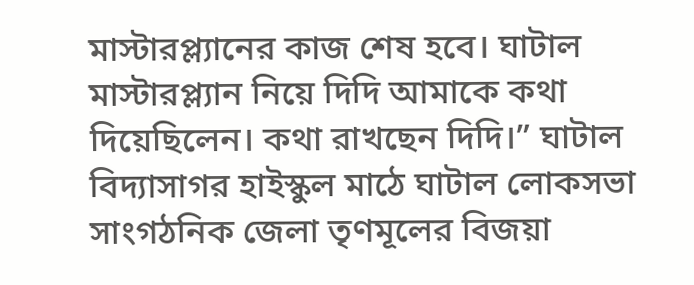মাস্টারপ্ল্যানের কাজ শেষ হবে। ঘাটাল মাস্টারপ্ল্যান নিয়ে দিদি আমাকে কথা দিয়েছিলেন। কথা রাখছেন দিদি।” ঘাটাল বিদ্যাসাগর হাইস্কুল মাঠে ঘাটাল লোকসভা সাংগঠনিক জেলা তৃণমূলের বিজয়া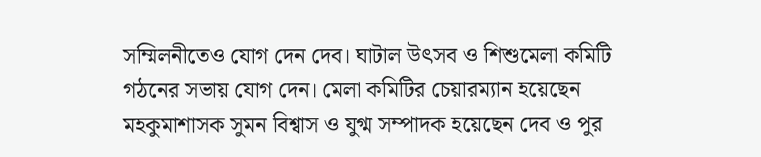সম্মিলনীতেও যোগ দেন দেব। ঘাটাল উৎসব ও শিশুমেলা কমিটি গঠনের সভায় যোগ দেন। মেলা কমিটির চেয়ারম্যান হয়েছেন মহকুমাশাসক সুমন বিশ্বাস ও যুগ্ম সম্পাদক হয়েছেন দেব ও পুর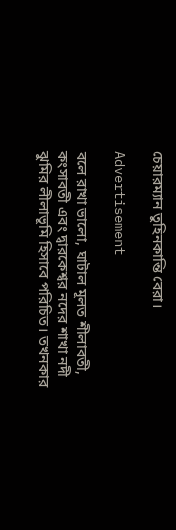চেয়ারম্যান তুহিনকান্তি বেরা।

Advertisement

বলে রাখা ভালো, ঘাটাল মূলত শীলাবতী, কংসাবতী এবং দ্বারকেশ্বর নদের শাখা নদী ঝুমির লীলাভূমি হিসাবে পরিচিত। তখনকার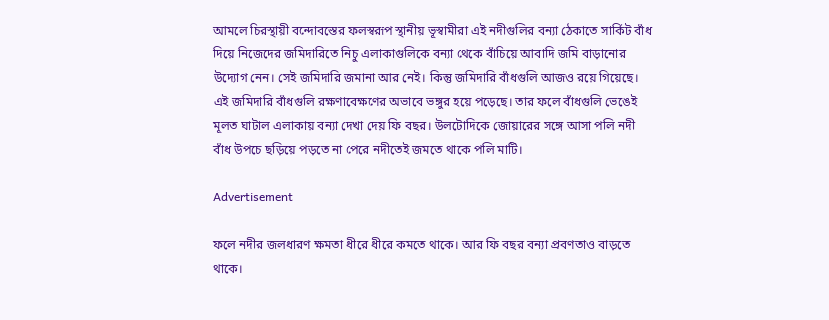আমলে চিরস্থায়ী বন্দোবস্তের ফলস্বরূপ স্থানীয় ভূস্বামীরা এই নদীগুলির বন্যা ঠেকাতে সার্কিট বাঁধ দিয়ে নিজেদের জমিদারিতে নিচু এলাকাগুলিকে বন্যা থেকে বাঁচিয়ে আবাদি জমি বাড়ানোর উদ্যোগ নেন। সেই জমিদারি জমানা আর নেই। কিন্তু জমিদারি বাঁধগুলি আজও রয়ে গিয়েছে। এই জমিদারি বাঁধগুলি রক্ষণাবেক্ষণের অভাবে ভঙ্গুর হয়ে পড়েছে। তার ফলে বাঁধগুলি ভেঙেই মূলত ঘাটাল এলাকায় বন্যা দেখা দেয় ফি বছর। উলটোদিকে জোয়ারের সঙ্গে আসা পলি নদী বাঁধ উপচে ছড়িয়ে পড়তে না পেরে নদীতেই জমতে থাকে পলি মাটি।

Advertisement

ফলে নদীর জলধারণ ক্ষমতা ধীরে ধীরে কমতে থাকে। আর ফি বছর বন্যা প্রবণতাও বাড়তে থাকে।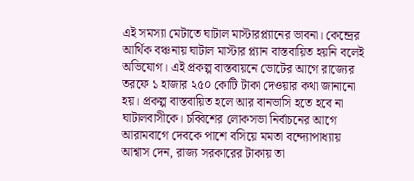এই সমস্যা মেটাতে ঘাটাল মাস্টারপ্ল্যানের ভাবনা। কেন্দ্রের আর্থিক বঞ্চনায় ঘাটাল মাস্টার প্ল্যান বাস্তবায়িত হয়নি বলেই অভিযোগ। এই প্রকল্প বাস্তবায়নে ভোটের আগে রাজ্যের তরফে ১ হাজার ২৫০ কোটি টাকা দেওয়ার কথা জানানো হয়। প্রকল্প বাস্তবায়িত হলে আর বানভাসি হতে হবে না ঘাটালবাসীকে। চব্বিশের লোকসভা নির্বাচনের আগে আরামবাগে দেবকে পাশে বসিয়ে মমতা বন্দ্যোপাধ্যায় আশ্বাস দেন, রাজ্য সরকারের টাকায় তা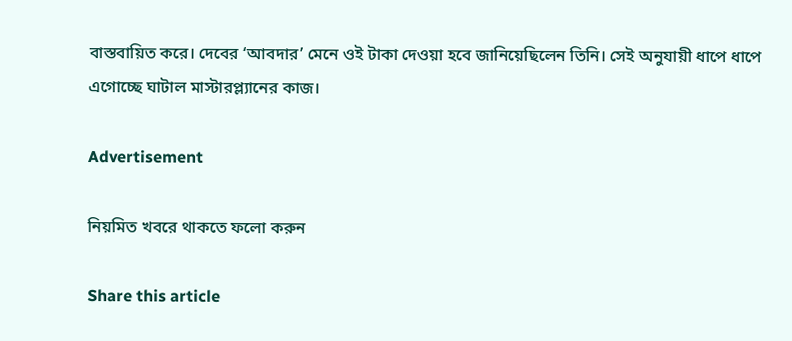বাস্তবায়িত করে। দেবের ‘আবদার’ মেনে ওই টাকা দেওয়া হবে জানিয়েছিলেন তিনি। সেই অনুযায়ী ধাপে ধাপে এগোচ্ছে ঘাটাল মাস্টারপ্ল্যানের কাজ।

Advertisement

নিয়মিত খবরে থাকতে ফলো করুন

Share this article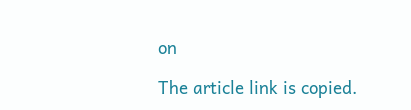on

The article link is copied.